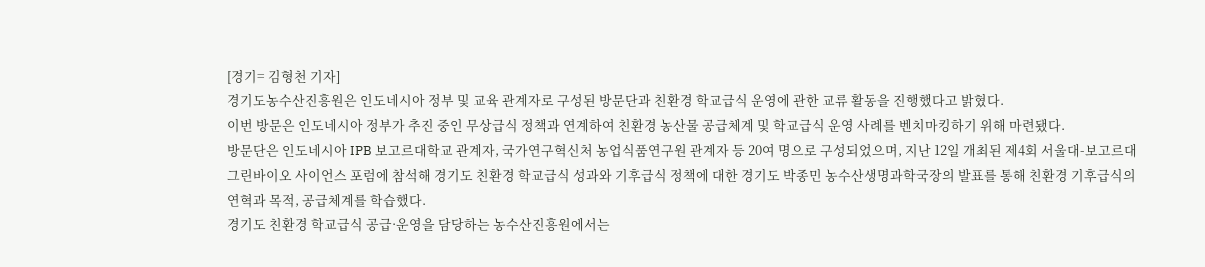[경기= 김형천 기자]
경기도농수산진흥원은 인도네시아 정부 및 교육 관계자로 구성된 방문단과 친환경 학교급식 운영에 관한 교류 활동을 진행했다고 밝혔다.
이번 방문은 인도네시아 정부가 추진 중인 무상급식 정책과 연계하여 친환경 농산물 공급체계 및 학교급식 운영 사례를 벤치마킹하기 위해 마련됐다.
방문단은 인도네시아 IPB 보고르대학교 관계자, 국가연구혁신처 농업식품연구원 관계자 등 20여 명으로 구성되었으며, 지난 12일 개최된 제4회 서울대-보고르대 그린바이오 사이언스 포럼에 참석해 경기도 친환경 학교급식 성과와 기후급식 정책에 대한 경기도 박종민 농수산생명과학국장의 발표를 통해 친환경 기후급식의 연혁과 목적, 공급체계를 학습했다.
경기도 친환경 학교급식 공급·운영을 담당하는 농수산진흥원에서는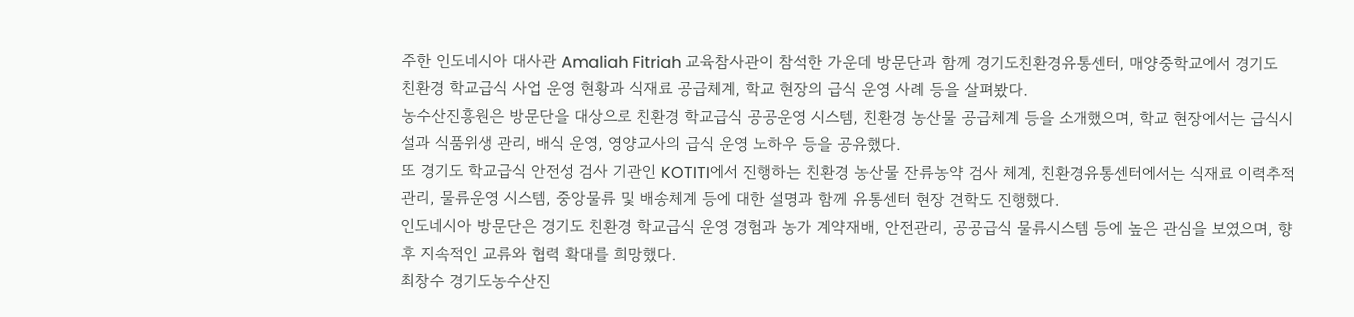주한 인도네시아 대사관 Amaliah Fitriah 교육참사관이 참석한 가운데 방문단과 함께 경기도친환경유통센터, 매양중학교에서 경기도 친환경 학교급식 사업 운영 현황과 식재료 공급체계, 학교 현장의 급식 운영 사례 등을 살펴봤다.
농수산진흥원은 방문단을 대상으로 친환경 학교급식 공공운영 시스템, 친환경 농산물 공급체계 등을 소개했으며, 학교 현장에서는 급식시설과 식품위생 관리, 배식 운영, 영양교사의 급식 운영 노하우 등을 공유했다.
또 경기도 학교급식 안전성 검사 기관인 KOTITI에서 진행하는 친환경 농산물 잔류농약 검사 체계, 친환경유통센터에서는 식재료 이력추적관리, 물류운영 시스템, 중앙물류 및 배송체계 등에 대한 설명과 함께 유통센터 현장 견학도 진행했다.
인도네시아 방문단은 경기도 친환경 학교급식 운영 경험과 농가 계약재배, 안전관리, 공공급식 물류시스템 등에 높은 관심을 보였으며, 향후 지속적인 교류와 협력 확대를 희망했다.
최창수 경기도농수산진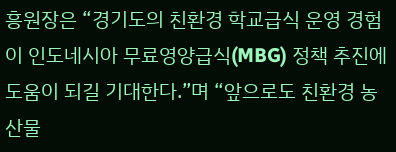흥원장은 “경기도의 친환경 학교급식 운영 경험이 인도네시아 무료영양급식(MBG) 정책 추진에 도움이 되길 기대한다.”며 “앞으로도 친환경 농산물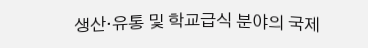생산·유통 및 학교급식 분야의 국제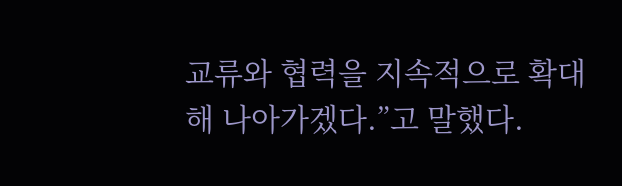교류와 협력을 지속적으로 확대해 나아가겠다.”고 말했다.